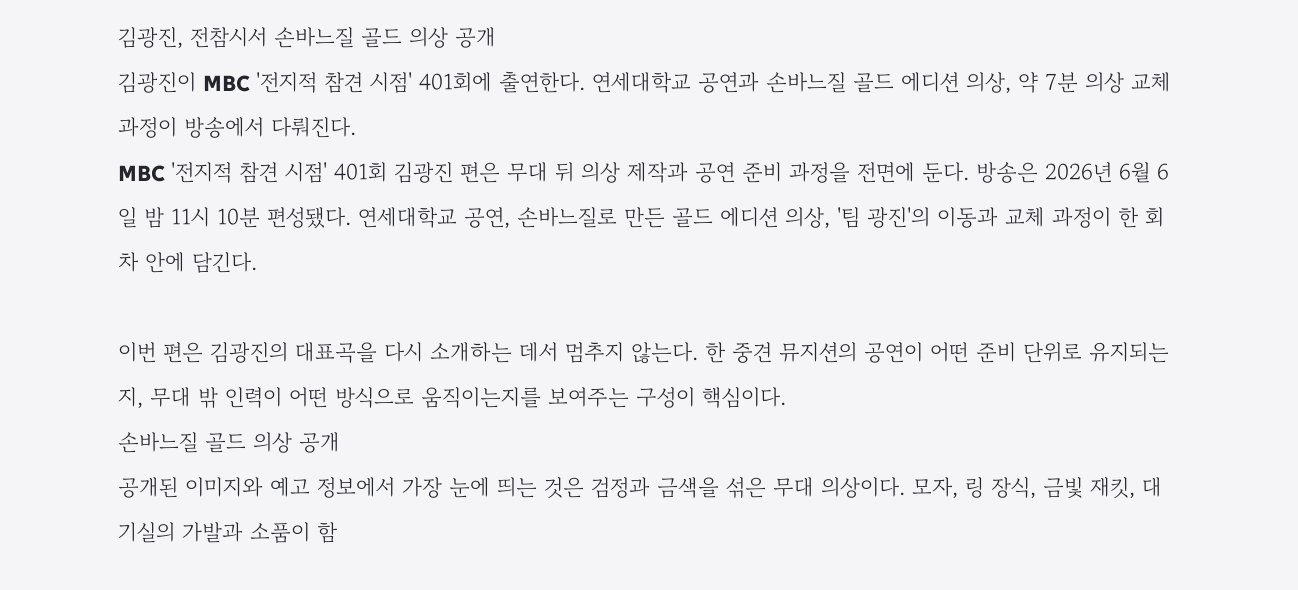김광진, 전참시서 손바느질 골드 의상 공개
김광진이 MBC '전지적 참견 시점' 401회에 출연한다. 연세대학교 공연과 손바느질 골드 에디션 의상, 약 7분 의상 교체 과정이 방송에서 다뤄진다.
MBC '전지적 참견 시점' 401회 김광진 편은 무대 뒤 의상 제작과 공연 준비 과정을 전면에 둔다. 방송은 2026년 6월 6일 밤 11시 10분 편성됐다. 연세대학교 공연, 손바느질로 만든 골드 에디션 의상, '팀 광진'의 이동과 교체 과정이 한 회차 안에 담긴다.

이번 편은 김광진의 대표곡을 다시 소개하는 데서 멈추지 않는다. 한 중견 뮤지션의 공연이 어떤 준비 단위로 유지되는지, 무대 밖 인력이 어떤 방식으로 움직이는지를 보여주는 구성이 핵심이다.
손바느질 골드 의상 공개
공개된 이미지와 예고 정보에서 가장 눈에 띄는 것은 검정과 금색을 섞은 무대 의상이다. 모자, 링 장식, 금빛 재킷, 대기실의 가발과 소품이 함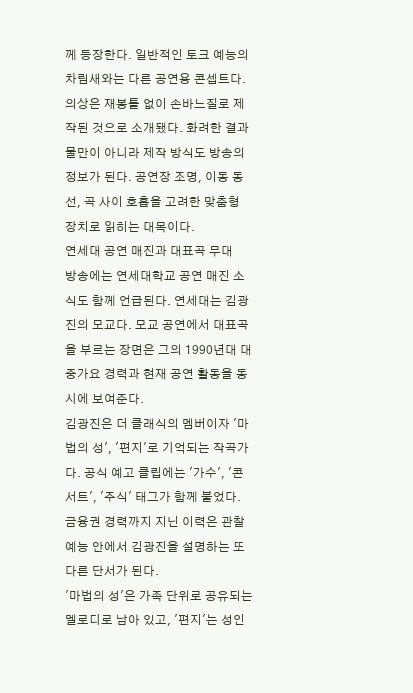께 등장한다. 일반적인 토크 예능의 차림새와는 다른 공연용 콘셉트다.
의상은 재봉틀 없이 손바느질로 제작된 것으로 소개됐다. 화려한 결과물만이 아니라 제작 방식도 방송의 정보가 된다. 공연장 조명, 이동 동선, 곡 사이 호흡을 고려한 맞춤형 장치로 읽히는 대목이다.
연세대 공연 매진과 대표곡 무대
방송에는 연세대학교 공연 매진 소식도 함께 언급된다. 연세대는 김광진의 모교다. 모교 공연에서 대표곡을 부르는 장면은 그의 1990년대 대중가요 경력과 현재 공연 활동을 동시에 보여준다.
김광진은 더 클래식의 멤버이자 '마법의 성', '편지'로 기억되는 작곡가다. 공식 예고 클립에는 '가수', '콘서트', '주식' 태그가 함께 붙었다. 금융권 경력까지 지닌 이력은 관찰 예능 안에서 김광진을 설명하는 또 다른 단서가 된다.
'마법의 성'은 가족 단위로 공유되는 멜로디로 남아 있고, '편지'는 성인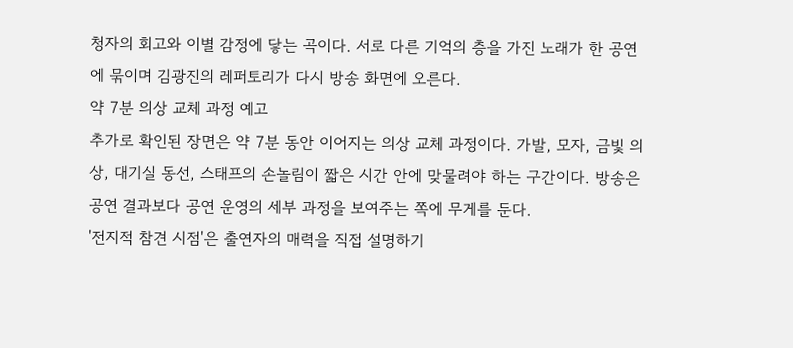청자의 회고와 이별 감정에 닿는 곡이다. 서로 다른 기억의 층을 가진 노래가 한 공연에 묶이며 김광진의 레퍼토리가 다시 방송 화면에 오른다.
약 7분 의상 교체 과정 예고
추가로 확인된 장면은 약 7분 동안 이어지는 의상 교체 과정이다. 가발, 모자, 금빛 의상, 대기실 동선, 스태프의 손놀림이 짧은 시간 안에 맞물려야 하는 구간이다. 방송은 공연 결과보다 공연 운영의 세부 과정을 보여주는 쪽에 무게를 둔다.
'전지적 참견 시점'은 출연자의 매력을 직접 설명하기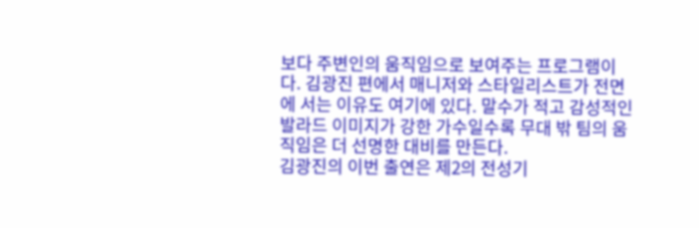보다 주변인의 움직임으로 보여주는 프로그램이다. 김광진 편에서 매니저와 스타일리스트가 전면에 서는 이유도 여기에 있다. 말수가 적고 감성적인 발라드 이미지가 강한 가수일수록 무대 밖 팀의 움직임은 더 선명한 대비를 만든다.
김광진의 이번 출연은 제2의 전성기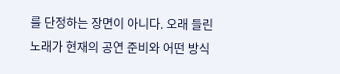를 단정하는 장면이 아니다. 오래 들린 노래가 현재의 공연 준비와 어떤 방식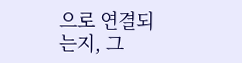으로 연결되는지, 그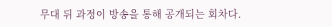무대 뒤 과정이 방송을 통해 공개되는 회차다.